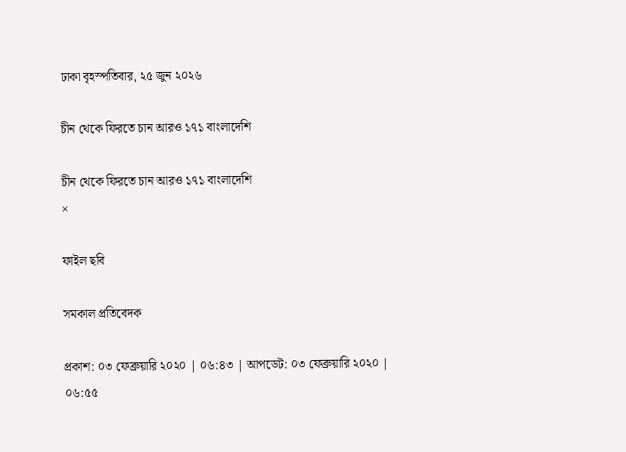ঢাকা বৃহস্পতিবার, ২৫ জুন ২০২৬

চীন থেকে ফিরতে চান আরও ১৭১ বাংলাদেশি

চীন থেকে ফিরতে চান আরও ১৭১ বাংলাদেশি
×

ফাইল ছবি

সমকাল প্রতিবেদক

প্রকাশ: ০৩ ফেব্রুয়ারি ২০২০ | ০৬:৪৩ | আপডেট: ০৩ ফেব্রুয়ারি ২০২০ | ০৬:৫৫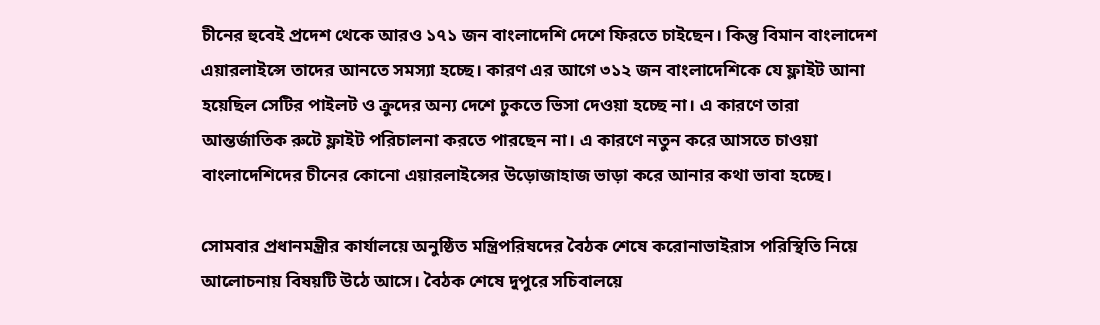চীনের হুবেই প্রদেশ থেকে আরও ১৭১ জন বাংলাদেশি দেশে ফিরতে চাইছেন। কিন্তু বিমান বাংলাদেশ এয়ারলাইন্সে তাদের আনতে সমস্যা হচ্ছে। কারণ এর আগে ৩১২ জন বাংলাদেশিকে যে ফ্লাইট আনা হয়েছিল সেটির পাইলট ও ক্রুদের অন্য দেশে ঢুকতে ভিসা দেওয়া হচ্ছে না। এ কারণে তারা আন্তর্জাতিক রুটে ফ্লাইট পরিচালনা করতে পারছেন না। এ কারণে নতুন করে আসতে চাওয়া বাংলাদেশিদের চীনের কোনো এয়ারলাইন্সের উড়োজাহাজ ভাড়া করে আনার কথা ভাবা হচ্ছে।

সোমবার প্রধানমন্ত্রীর কার্যালয়ে অনুষ্ঠিত মন্ত্রিপরিষদের বৈঠক শেষে করোনাভাইরাস পরিস্থিতি নিয়ে আলোচনায় বিষয়টি উঠে আসে। বৈঠক শেষে দুপুরে সচিবালয়ে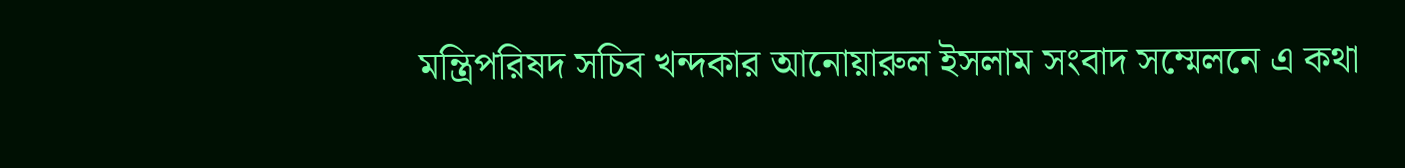মন্ত্রিপরিষদ সচিব খন্দকার আনোয়ারুল ইসলাম সংবাদ সম্মেলনে এ কথা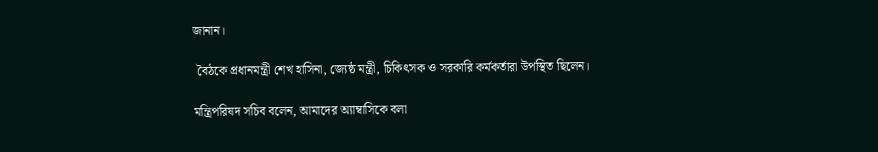জানান।

 বৈঠকে প্রধানমন্ত্রী শেখ হাসিনা, জ্যেষ্ঠ মন্ত্রী, চিকিৎসক ও সরকারি কর্মকর্তারা উপস্থিত ছিলেন।

মন্ত্রিপরিষদ সচিব বলেন, আমাদের অ্যাম্বাসিকে বলা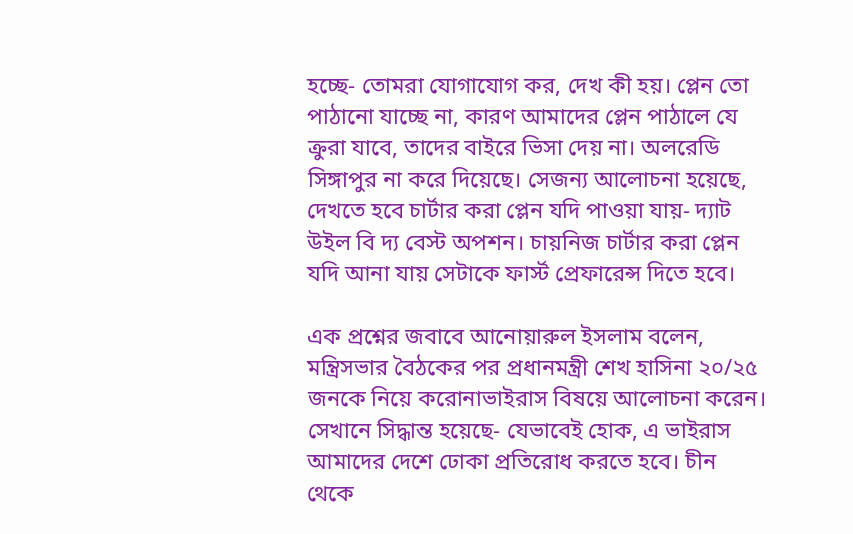হচ্ছে- তোমরা যোগাযোগ কর, দেখ কী হয়। প্লেন তো পাঠানো যাচ্ছে না, কারণ আমাদের প্লেন পাঠালে যে ক্রুরা যাবে, তাদের বাইরে ভিসা দেয় না। অলরেডি সিঙ্গাপুর না করে দিয়েছে। সেজন্য আলোচনা হয়েছে, দেখতে হবে চার্টার করা প্লেন যদি পাওয়া যায়- দ্যাট উইল বি দ্য বেস্ট অপশন। চায়নিজ চার্টার করা প্লেন যদি আনা যায় সেটাকে ফার্স্ট প্রেফারেন্স দিতে হবে।

এক প্রশ্নের জবাবে আনোয়ারুল ইসলাম বলেন, মন্ত্রিসভার বৈঠকের পর প্রধানমন্ত্রী শেখ হাসিনা ২০/২৫ জনকে নিয়ে করোনাভাইরাস বিষয়ে আলোচনা করেন। সেখানে সিদ্ধান্ত হয়েছে- যেভাবেই হোক, এ ভাইরাস আমাদের দেশে ঢোকা প্রতিরোধ করতে হবে। চীন থেকে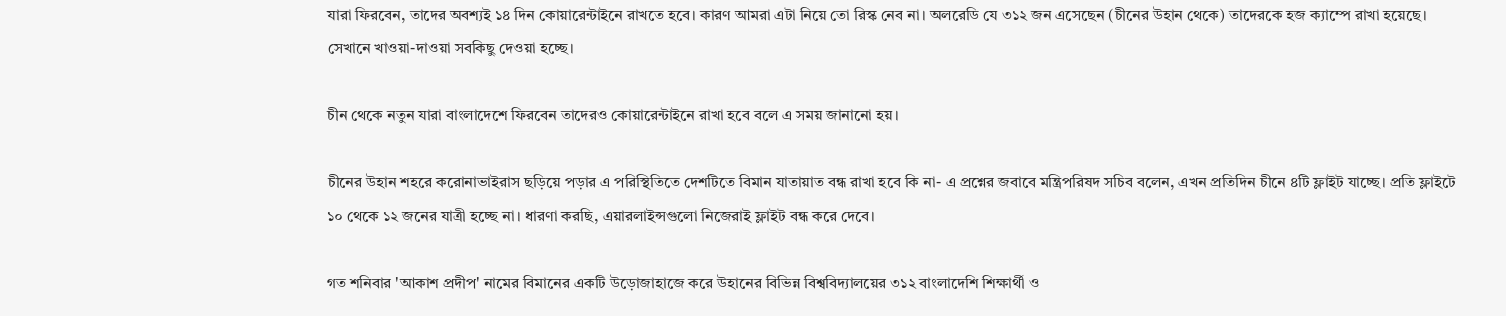যারা ফিরবেন, তাদের অবশ্যই ১৪ দিন কোয়ারেন্টাইনে রাখতে হবে। কারণ আমরা এটা নিয়ে তো রিস্ক নেব না। অলরেডি যে ৩১২ জন এসেছেন (চীনের উহান থেকে) তাদেরকে হজ ক্যাম্পে রাখা হয়েছে। সেখানে খাওয়া-দাওয়া সবকিছু দেওয়া হচ্ছে।

চীন থেকে নতুন যারা বাংলাদেশে ফিরবেন তাদেরও কোয়ারেন্টাইনে রাখা হবে বলে এ সময় জানানো হয়।

চীনের উহান শহরে করোনাভাইরাস ছড়িয়ে পড়ার এ পরিস্থিতিতে দেশটিতে বিমান যাতায়াত বন্ধ রাখা হবে কি না- এ প্রশ্নের জবাবে মন্ত্রিপরিষদ সচিব বলেন, এখন প্রতিদিন চীনে ৪টি ফ্লাইট যাচ্ছে। প্রতি ফ্লাইটে ১০ থেকে ১২ জনের যাত্রী হচ্ছে না। ধারণা করছি, এয়ারলাইন্সগুলো নিজেরাই ফ্লাইট বন্ধ করে দেবে।

গত শনিবার 'আকাশ প্রদীপ' নামের বিমানের একটি উড়োজাহাজে করে উহানের বিভিন্ন বিশ্ববিদ্যালয়ের ৩১২ বাংলাদেশি শিক্ষার্থী ও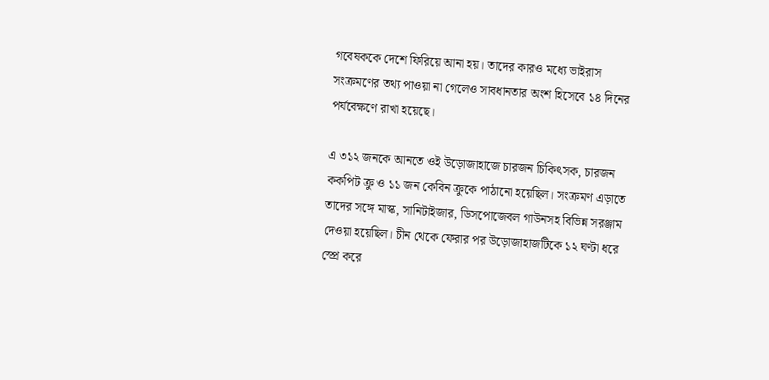গবেষককে দেশে ফিরিয়ে আনা হয়। তাদের কারও মধ্যে ভাইরাস সংক্রমণের তথ্য পাওয়া না গেলেও সাবধানতার অংশ হিসেবে ১৪ দিনের পর্যবেক্ষণে রাখা হয়েছে।

এ ৩১২ জনকে আনতে ওই উড়োজাহাজে চারজন চিকিৎসক, চারজন ককপিট ক্রু ও ১১ জন কেবিন ক্রুকে পাঠানো হয়েছিল। সংক্রমণ এড়াতে তাদের সঙ্গে মাস্ক, সানিটাইজার, ডিসপোজেবল গাউনসহ বিভিন্ন সরঞ্জাম দেওয়া হয়েছিল। চীন থেকে ফেরার পর উড়োজাহাজটিকে ১২ ঘণ্টা ধরে স্প্রে করে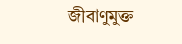জীবাণুমুক্ত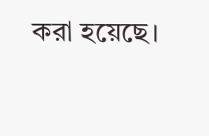করা হয়েছে।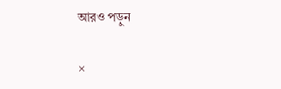আরও পড়ুন

×